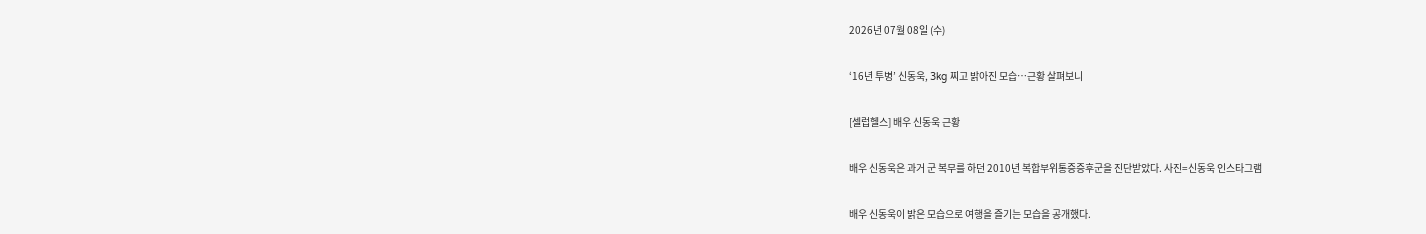2026년 07월 08일 (수)

‘16년 투병’ 신동욱, 3kg 찌고 밝아진 모습…근황 살펴보니

[셀럽헬스] 배우 신동욱 근황

배우 신동욱은 과거 군 복무를 하던 2010년 복합부위통증증후군을 진단받았다. 사진=신동욱 인스타그램

배우 신동욱이 밝은 모습으로 여행을 즐기는 모습을 공개했다.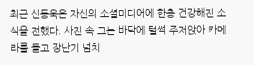최근 신동욱은 자신의 소셜미디어에 한층 건강해진 소식을 전했다. 사진 속 그는 바닥에 털썩 주저앉아 카메라를 들고 장난기 넘치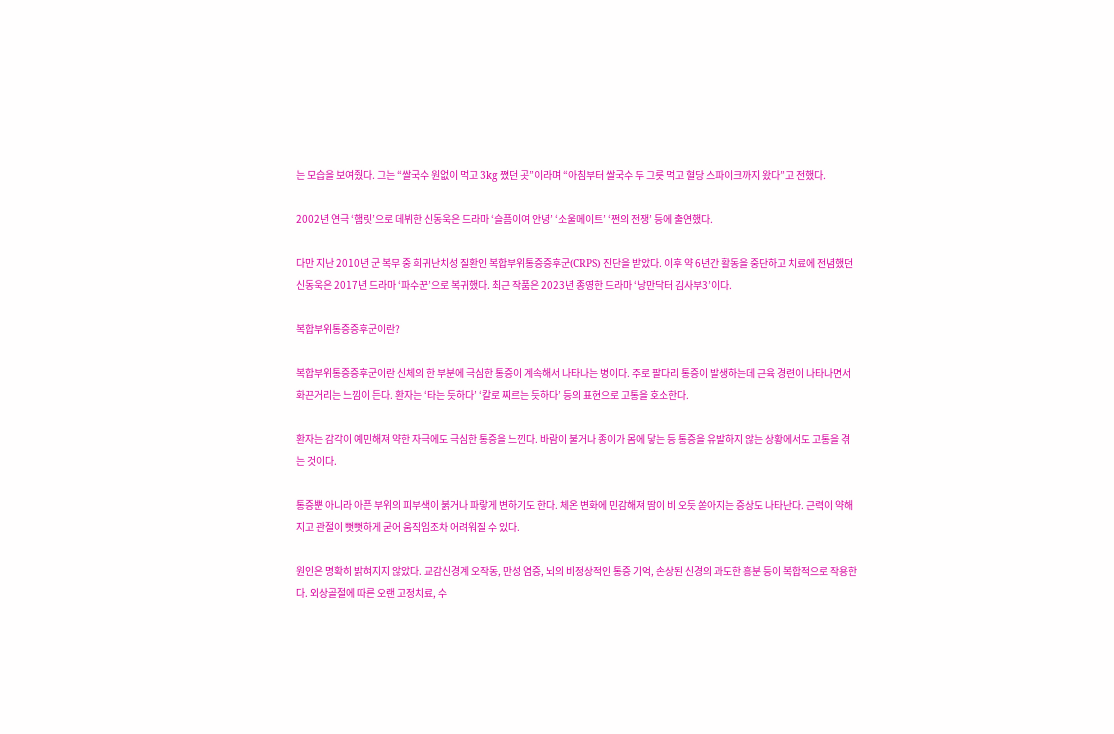는 모습을 보여줬다. 그는 “쌀국수 원없이 먹고 3kg 쪘던 곳”이라며 “아침부터 쌀국수 두 그릇 먹고 혈당 스파이크까지 왔다”고 전했다.

2002년 연극 ‘햄릿’으로 데뷔한 신동욱은 드라마 ‘슬픔이여 안녕’ ‘소울메이트’ ‘쩐의 전쟁’ 등에 출연했다.

다만 지난 2010년 군 복무 중 희귀난치성 질환인 복합부위통증증후군(CRPS) 진단을 받았다. 이후 약 6년간 활동을 중단하고 치료에 전념했던 신동욱은 2017년 드라마 ‘파수꾼’으로 복귀했다. 최근 작품은 2023년 종영한 드라마 ‘낭만닥터 김사부3’이다.

복합부위통증증후군이란?

복합부위통증증후군이란 신체의 한 부분에 극심한 통증이 계속해서 나타나는 병이다. 주로 팔다리 통증이 발생하는데 근육 경련이 나타나면서 화끈거리는 느낌이 든다. 환자는 ‘타는 듯하다’ ‘칼로 찌르는 듯하다’ 등의 표현으로 고통을 호소한다.

환자는 감각이 예민해져 약한 자극에도 극심한 통증을 느낀다. 바람이 불거나 종이가 몸에 닿는 등 통증을 유발하지 않는 상황에서도 고통을 겪는 것이다.

통증뿐 아니라 아픈 부위의 피부색이 붉거나 파랗게 변하기도 한다. 체온 변화에 민감해져 땀이 비 오듯 쏟아지는 증상도 나타난다. 근력이 약해지고 관절이 뻣뻣하게 굳어 움직임조차 어려워질 수 있다.

원인은 명확히 밝혀지지 않았다. 교감신경계 오작동, 만성 염증, 뇌의 비정상적인 통증 기억, 손상된 신경의 과도한 흥분 등이 복합적으로 작용한다. 외상골절에 따른 오랜 고정치료, 수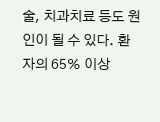술, 치과치료 등도 원인이 될 수 있다. 환자의 65% 이상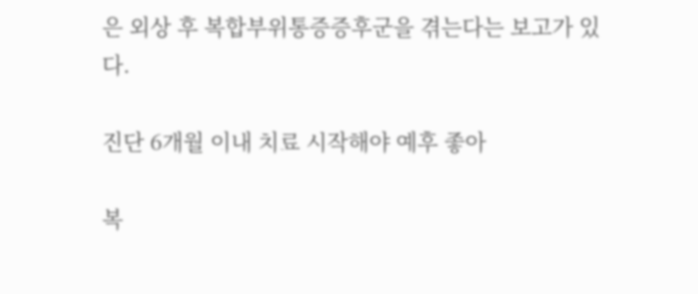은 외상 후 복합부위통증증후군을 겪는다는 보고가 있다.

진단 6개월 이내 치료 시작해야 예후 좋아

복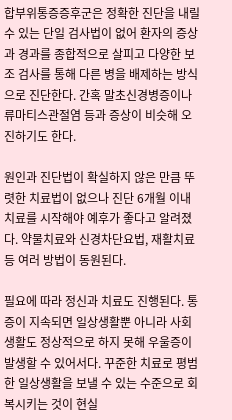합부위통증증후군은 정확한 진단을 내릴 수 있는 단일 검사법이 없어 환자의 증상과 경과를 종합적으로 살피고 다양한 보조 검사를 통해 다른 병을 배제하는 방식으로 진단한다. 간혹 말초신경병증이나 류마티스관절염 등과 증상이 비슷해 오진하기도 한다.

원인과 진단법이 확실하지 않은 만큼 뚜렷한 치료법이 없으나 진단 6개월 이내 치료를 시작해야 예후가 좋다고 알려졌다. 약물치료와 신경차단요법, 재활치료 등 여러 방법이 동원된다.

필요에 따라 정신과 치료도 진행된다. 통증이 지속되면 일상생활뿐 아니라 사회생활도 정상적으로 하지 못해 우울증이 발생할 수 있어서다. 꾸준한 치료로 평범한 일상생활을 보낼 수 있는 수준으로 회복시키는 것이 현실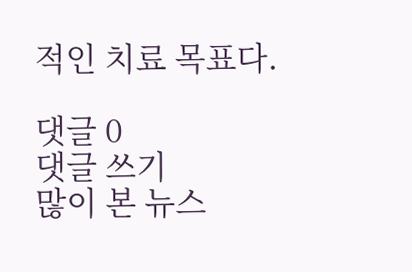적인 치료 목표다.

댓글 0
댓글 쓰기
많이 본 뉴스